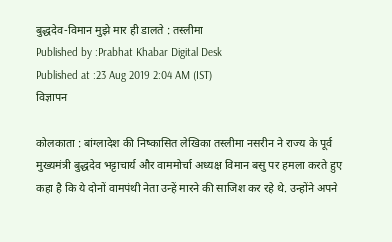बुद्धदेव-विमान मुझे मार ही डालते : तस्लीमा
Published by :Prabhat Khabar Digital Desk
Published at :23 Aug 2019 2:04 AM (IST)
विज्ञापन

कोलकाता : बांग्लादेश की निष्कासित लेखिका तस्लीमा नसरीन ने राज्य के पूर्व मुख्यमंत्री बुद्धदेव भट्टाचार्य और वाममोर्चा अध्यक्ष विमान बसु पर हमला करते हुए कहा है कि ये दोनों वामपंथी नेता उन्हें मारने की साजिश कर रहे थे. उन्होंने अपने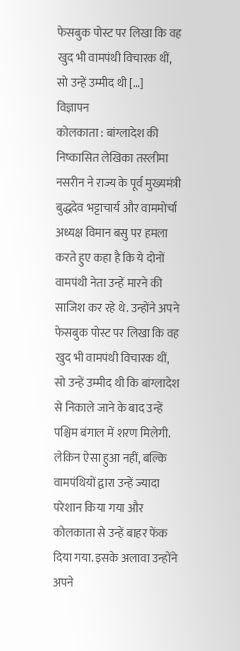फेसबुक पोस्ट पर लिखा कि वह खुद भी वामपंथी विचारक थीं, सो उन्हें उम्मीद थी […]
विज्ञापन
कोलकाता : बांग्लादेश की निष्कासित लेखिका तस्लीमा नसरीन ने राज्य के पूर्व मुख्यमंत्री बुद्धदेव भट्टाचार्य और वाममोर्चा अध्यक्ष विमान बसु पर हमला करते हुए कहा है कि ये दोनों वामपंथी नेता उन्हें मारने की साजिश कर रहे थे. उन्होंने अपने फेसबुक पोस्ट पर लिखा कि वह खुद भी वामपंथी विचारक थीं, सो उन्हें उम्मीद थी कि बांग्लादेश से निकाले जाने के बाद उन्हें पश्चिम बंगाल में शरण मिलेगी.
लेकिन ऐसा हुआ नहीं, बल्कि वामपंथियों द्वारा उन्हें ज्यादा परेशान किया गया और कोलकाता से उन्हें बाहर फेंक दिया गया. इसके अलावा उन्होंने अपने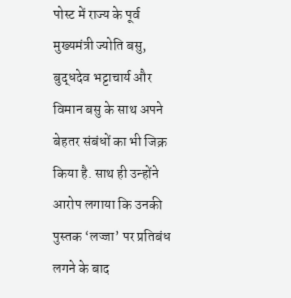पोस्ट में राज्य के पूर्व मुख्यमंत्री ज्योति बसु, बुद्धदेव भट्टाचार्य और विमान बसु के साथ अपने बेहतर संबंधों का भी जिक्र किया है. साथ ही उन्होंने आरोप लगाया कि उनकी पुस्तक ‘लज्जा’ पर प्रतिबंध लगने के बाद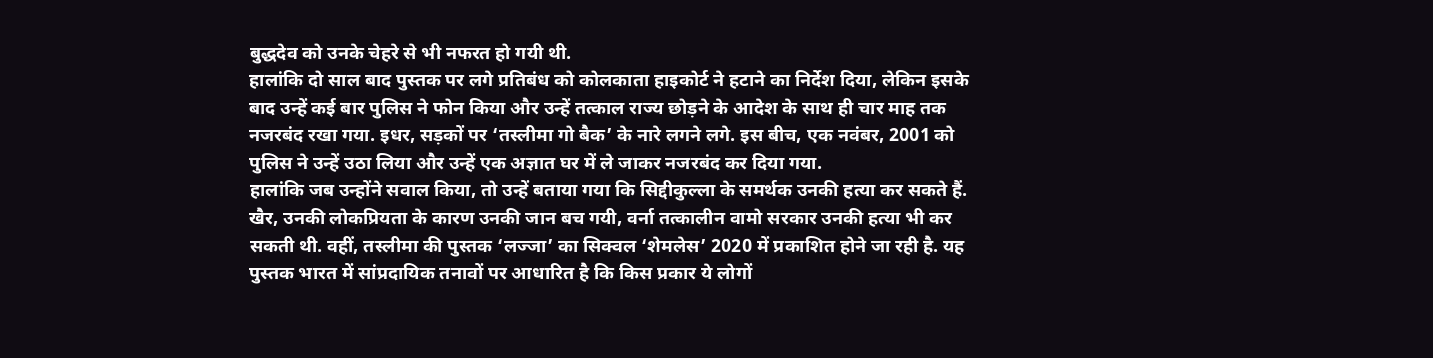बुद्धदेव को उनके चेहरे से भी नफरत हो गयी थी.
हालांकि दो साल बाद पुस्तक पर लगे प्रतिबंध को कोलकाता हाइकोर्ट ने हटाने का निर्देश दिया, लेकिन इसके बाद उन्हें कई बार पुलिस ने फोन किया और उन्हें तत्काल राज्य छोड़ने के आदेश के साथ ही चार माह तक नजरबंद रखा गया. इधर, सड़कों पर ‘तस्लीमा गो बैक’ के नारे लगने लगे. इस बीच, एक नवंबर, 2001 को पुलिस ने उन्हें उठा लिया और उन्हें एक अज्ञात घर में ले जाकर नजरबंद कर दिया गया.
हालांकि जब उन्होंने सवाल किया, तो उन्हें बताया गया कि सिद्दीकुल्ला के समर्थक उनकी हत्या कर सकते हैं. खैर, उनकी लोकप्रियता के कारण उनकी जान बच गयी, वर्ना तत्कालीन वामो सरकार उनकी हत्या भी कर सकती थी. वहीं, तस्लीमा की पुस्तक ‘लज्जा’ का सिक्वल ‘शेमलेस’ 2020 में प्रकाशित होने जा रही है. यह पुस्तक भारत में सांप्रदायिक तनावों पर आधारित है कि किस प्रकार ये लोगों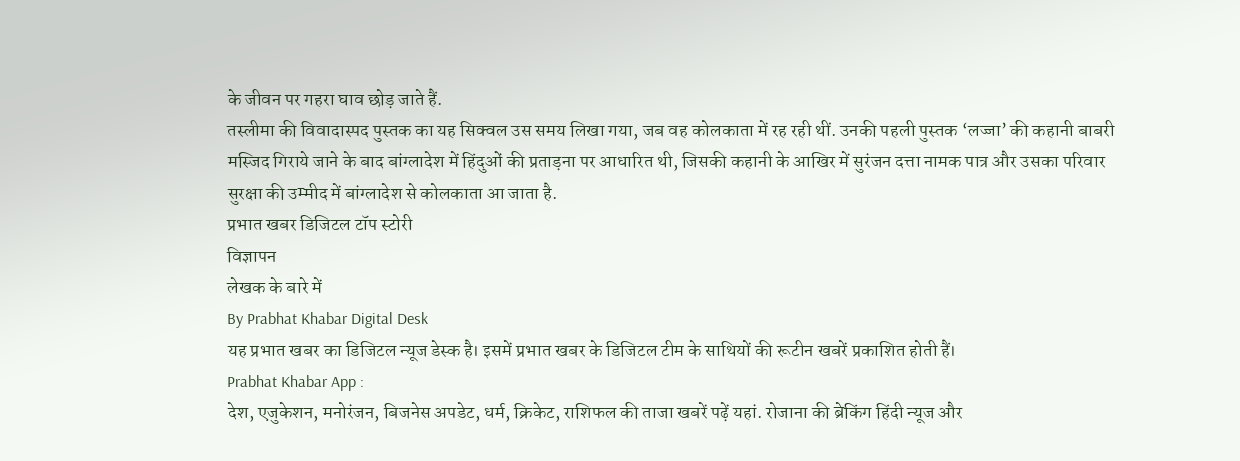के जीवन पर गहरा घाव छोड़ जाते हैं.
तस्लीमा की विवादास्पद पुस्तक का यह सिक्वल उस समय लिखा गया, जब वह कोलकाता में रह रही थीं. उनकी पहली पुस्तक ‘लज्जा’ की कहानी बाबरी मस्जिद गिराये जाने के बाद बांग्लादेश में हिंदुओं की प्रताड़ना पर आधारित थी, जिसकी कहानी के आखिर में सुरंजन दत्ता नामक पात्र और उसका परिवार सुरक्षा की उम्मीद में बांग्लादेश से कोलकाता आ जाता है.
प्रभात खबर डिजिटल टॉप स्टोरी
विज्ञापन
लेखक के बारे में
By Prabhat Khabar Digital Desk
यह प्रभात खबर का डिजिटल न्यूज डेस्क है। इसमें प्रभात खबर के डिजिटल टीम के साथियों की रूटीन खबरें प्रकाशित होती हैं।
Prabhat Khabar App :
देश, एजुकेशन, मनोरंजन, बिजनेस अपडेट, धर्म, क्रिकेट, राशिफल की ताजा खबरें पढ़ें यहां. रोजाना की ब्रेकिंग हिंदी न्यूज और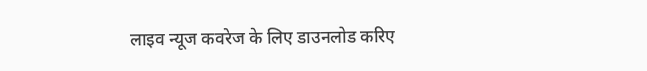लाइव न्यूज कवरेज के लिए डाउनलोड करिए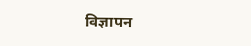विज्ञापन